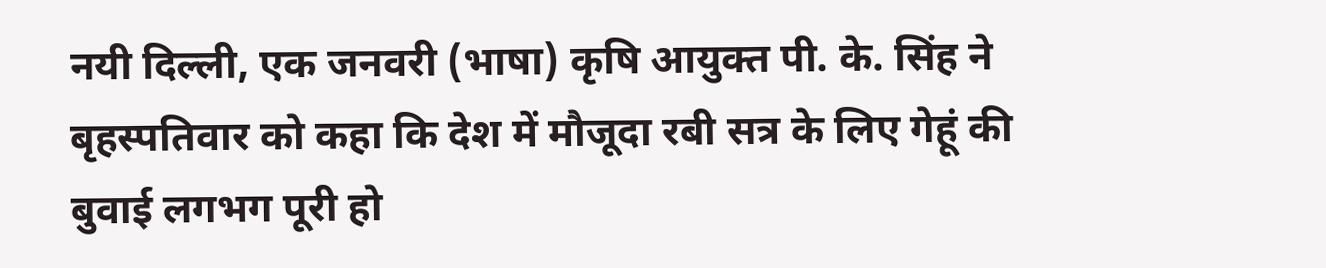नयी दिल्ली, एक जनवरी (भाषा) कृषि आयुक्त पी. के. सिंह ने बृहस्पतिवार को कहा कि देश में मौजूदा रबी सत्र के लिए गेहूं की बुवाई लगभग पूरी हो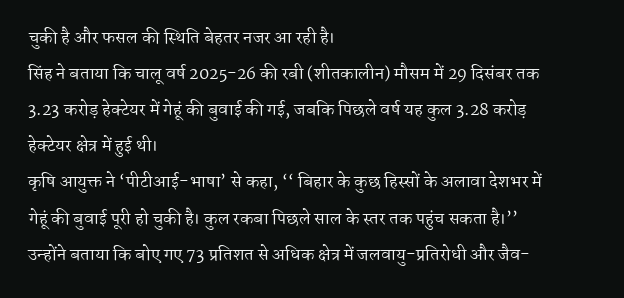चुकी है और फसल की स्थिति बेहतर नजर आ रही है।
सिंह ने बताया कि चालू वर्ष 2025-26 की रबी (शीतकालीन) मौसम में 29 दिसंबर तक 3.23 करोड़ हेक्टेयर में गेहूं की बुवाई की गई, जबकि पिछले वर्ष यह कुल 3.28 करोड़ हेक्टेयर क्षेत्र में हुई थी।
कृषि आयुक्त ने ‘पीटीआई-भाषा’ से कहा, ‘‘ बिहार के कुछ हिस्सों के अलावा देशभर में गेहूं की बुवाई पूरी हो चुकी है। कुल रकबा पिछले साल के स्तर तक पहुंच सकता है।’’
उन्होंने बताया कि बोए गए 73 प्रतिशत से अधिक क्षेत्र में जलवायु-प्रतिरोधी और जैव-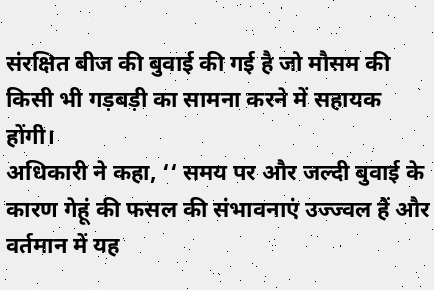संरक्षित बीज की बुवाई की गई है जो मौसम की किसी भी गड़बड़ी का सामना करने में सहायक होंगी।
अधिकारी ने कहा, ‘‘ समय पर और जल्दी बुवाई के कारण गेहूं की फसल की संभावनाएं उज्ज्वल हैं और वर्तमान में यह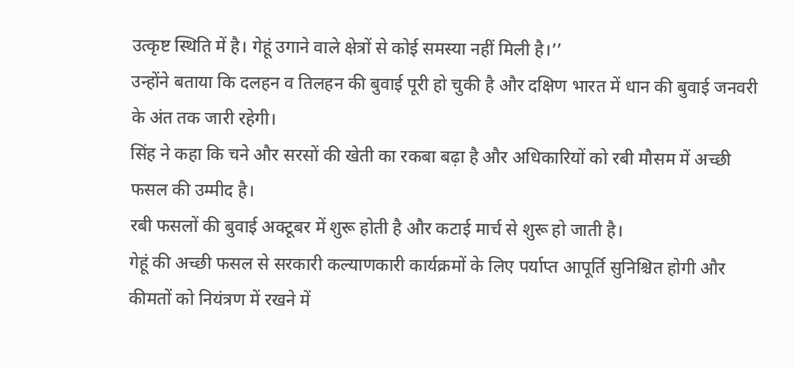उत्कृष्ट स्थिति में है। गेहूं उगाने वाले क्षेत्रों से कोई समस्या नहीं मिली है।’’
उन्होंने बताया कि दलहन व तिलहन की बुवाई पूरी हो चुकी है और दक्षिण भारत में धान की बुवाई जनवरी के अंत तक जारी रहेगी।
सिंह ने कहा कि चने और सरसों की खेती का रकबा बढ़ा है और अधिकारियों को रबी मौसम में अच्छी फसल की उम्मीद है।
रबी फसलों की बुवाई अक्टूबर में शुरू होती है और कटाई मार्च से शुरू हो जाती है।
गेहूं की अच्छी फसल से सरकारी कल्याणकारी कार्यक्रमों के लिए पर्याप्त आपूर्ति सुनिश्चित होगी और कीमतों को नियंत्रण में रखने में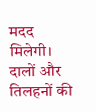मदद मिलेगी। दालों और तिलहनों की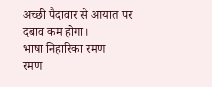अच्छी पैदावार से आयात पर दबाव कम होगा।
भाषा निहारिका रमण
रमण